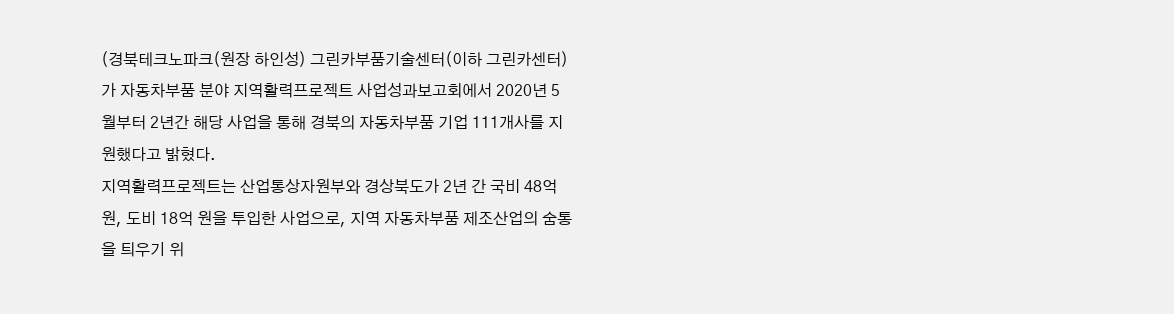(경북테크노파크(원장 하인성) 그린카부품기술센터(이하 그린카센터)가 자동차부품 분야 지역활력프로젝트 사업성과보고회에서 2020년 5월부터 2년간 해당 사업을 통해 경북의 자동차부품 기업 111개사를 지원했다고 밝혔다.
지역활력프로젝트는 산업통상자원부와 경상북도가 2년 간 국비 48억 원, 도비 18억 원을 투입한 사업으로, 지역 자동차부품 제조산업의 숨통을 틔우기 위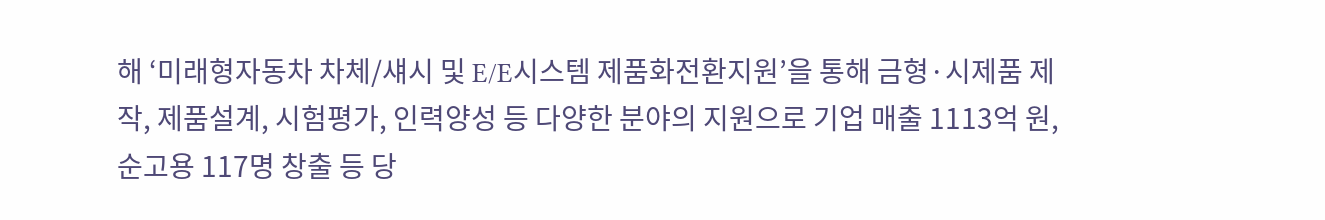해 ‘미래형자동차 차체/섀시 및 E/E시스템 제품화전환지원’을 통해 금형·시제품 제작, 제품설계, 시험평가, 인력양성 등 다양한 분야의 지원으로 기업 매출 1113억 원, 순고용 117명 창출 등 당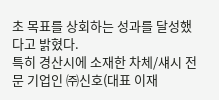초 목표를 상회하는 성과를 달성했다고 밝혔다.
특히 경산시에 소재한 차체/섀시 전문 기업인 ㈜신호(대표 이재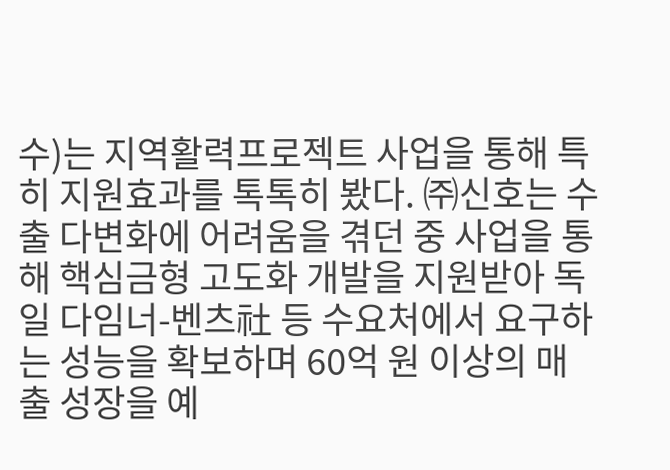수)는 지역활력프로젝트 사업을 통해 특히 지원효과를 톡톡히 봤다. ㈜신호는 수출 다변화에 어려움을 겪던 중 사업을 통해 핵심금형 고도화 개발을 지원받아 독일 다임너-벤츠社 등 수요처에서 요구하는 성능을 확보하며 60억 원 이상의 매출 성장을 예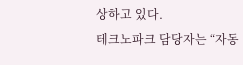상하고 있다.
테크노파크 담당자는 “자동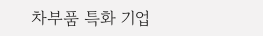차부품 특화 기업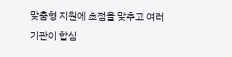맞춤형 지원에 초점을 맞추고 여러 기관이 합심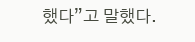했다”고 말했다.